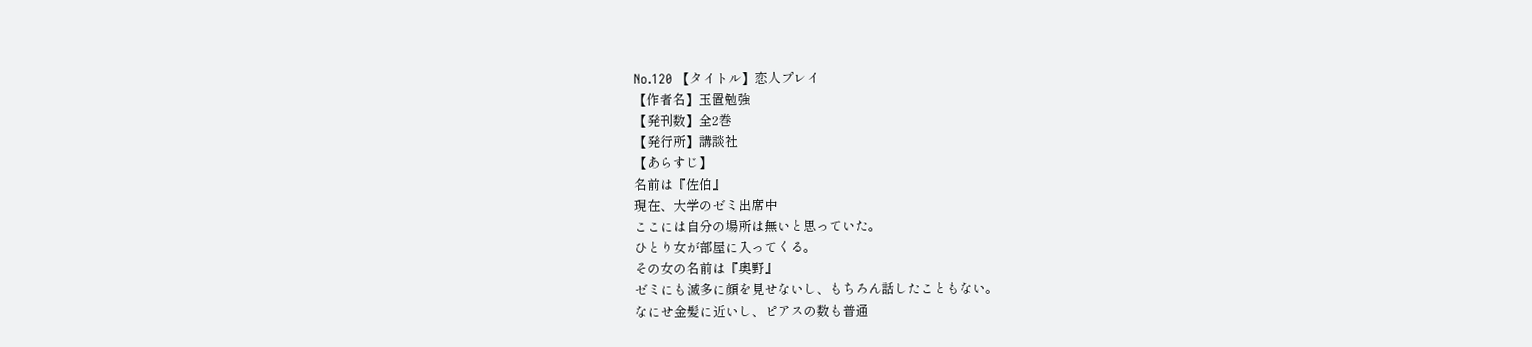No.120 【タイトル】恋人プレイ
【作者名】玉置勉強
【発刊数】全2巻
【発行所】講談社
【あらすじ】
名前は『佐伯』
現在、大学のゼミ出席中
ここには自分の場所は無いと思っていた。
ひとり女が部屋に入ってくる。
その女の名前は『奥野』
ゼミにも滅多に顔を見せないし、もちろん話したこともない。
なにせ金髪に近いし、ピアスの数も普通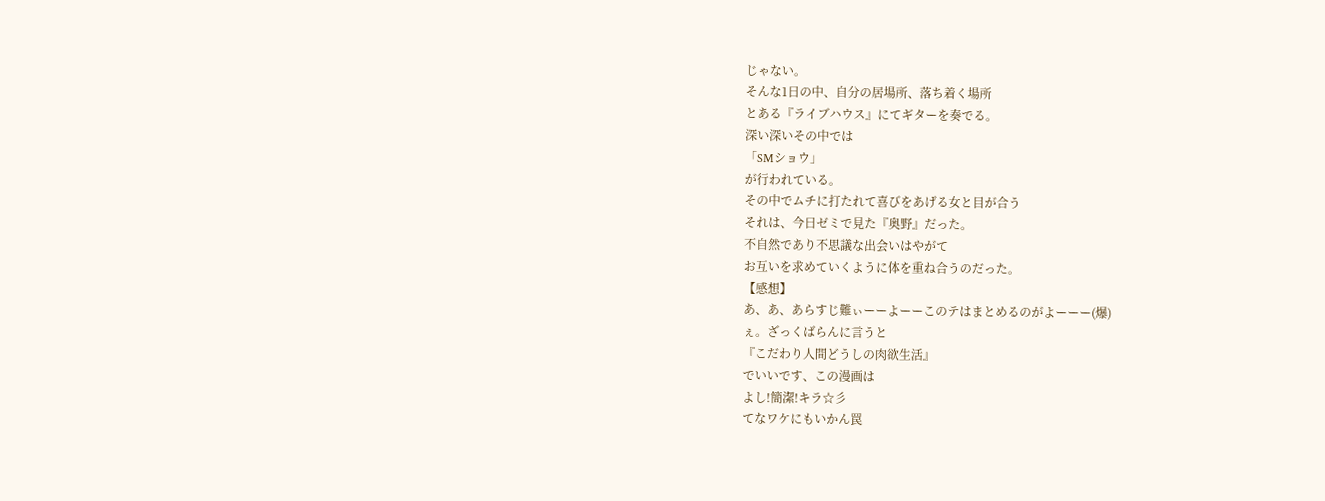じゃない。
そんな1日の中、自分の居場所、落ち着く場所
とある『ライブハウス』にてギターを奏でる。
深い深いその中では
「SMショウ」
が行われている。
その中でムチに打たれて喜びをあげる女と目が合う
それは、今日ゼミで見た『奥野』だった。
不自然であり不思議な出会いはやがて
お互いを求めていくように体を重ね合うのだった。
【感想】
あ、あ、あらすじ難ぃーーよーーこのテはまとめるのがよーーー(爆)
ぇ。ざっくばらんに言うと
『こだわり人間どうしの肉欲生活』
でいいです、この漫画は
よし!簡潔!キラ☆彡
てなワケにもいかん罠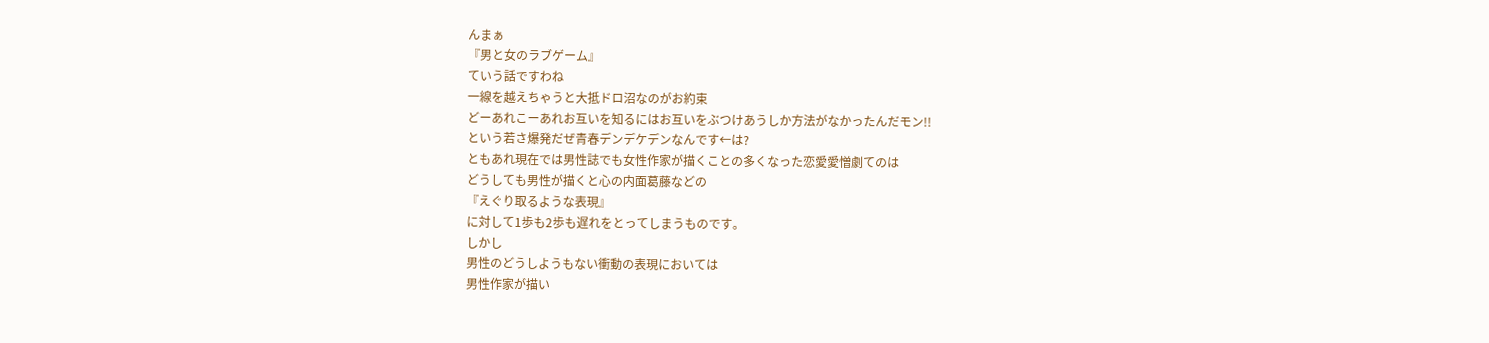んまぁ
『男と女のラブゲーム』
ていう話ですわね
一線を越えちゃうと大抵ドロ沼なのがお約束
どーあれこーあれお互いを知るにはお互いをぶつけあうしか方法がなかったんだモン!!
という若さ爆発だぜ青春デンデケデンなんです←は?
ともあれ現在では男性誌でも女性作家が描くことの多くなった恋愛愛憎劇てのは
どうしても男性が描くと心の内面葛藤などの
『えぐり取るような表現』
に対して1歩も2歩も遅れをとってしまうものです。
しかし
男性のどうしようもない衝動の表現においては
男性作家が描い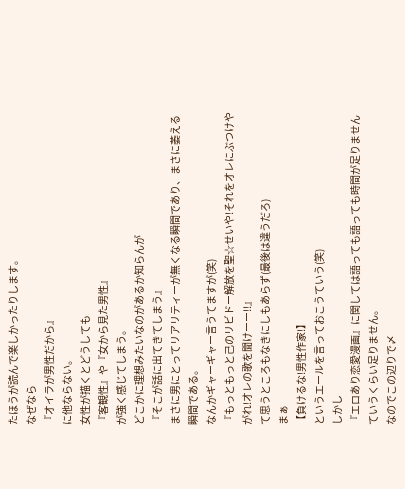たほうが読んで楽しかったりします。
なぜなら
『オイラが男性だから』
に他ならない。
女性が描くとどうしても
『客観性』や『女から見た男性』
が強く感じてしまう。
どこかに理想みたいなのがあるか知らんが
『そこが話に出てきてしまう』
まさに男にとってリアリティーが無くなる瞬間であり、まさに萎える瞬間である。
なんかギャーギャー言うてますが(笑)
『もっともっと己のリビドー解放を聖☆せいや!それをオレにぶつけやがれ!オレの歌を聞けーー!!』
て思うところもなきにしもあらず(最後は違うだろ)
まぁ
【負けるな!男性作家!】
というエールを言っておこうていう(笑)
しかし
『エロあり恋愛漫画』に関しては語っても語っても時間が足りませんていうくらい足りません。
なのでこの辺りで〆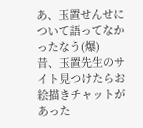あ、玉置せんせについて語ってなかったなう(爆)
昔、玉置先生のサイト見つけたらお絵描きチャットがあった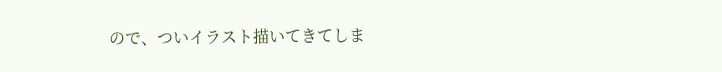ので、ついイラスト描いてきてしま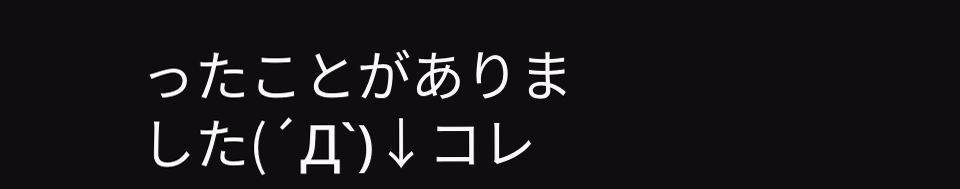ったことがありました(´Д`)↓コレ